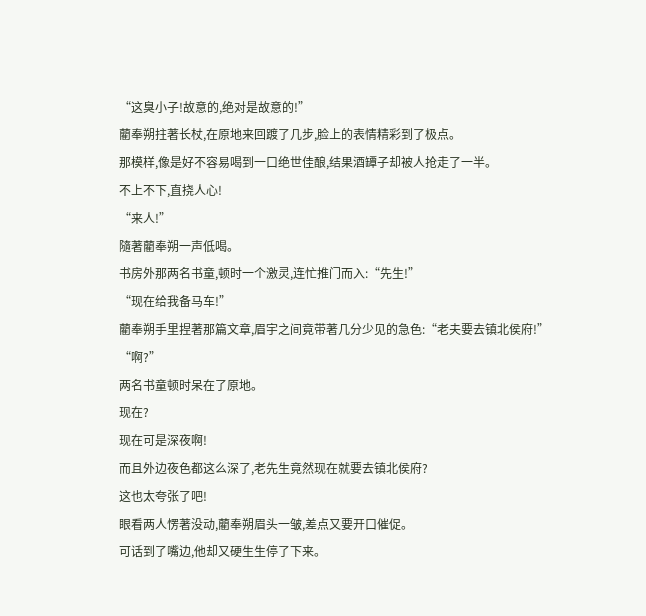“这臭小子!故意的,绝对是故意的!”
藺奉朔拄著长杖,在原地来回踱了几步,脸上的表情精彩到了极点。
那模样,像是好不容易喝到一口绝世佳酿,结果酒罈子却被人抢走了一半。
不上不下,直挠人心!
“来人!”
隨著藺奉朔一声低喝。
书房外那两名书童,顿时一个激灵,连忙推门而入:“先生!”
“现在给我备马车!”
藺奉朔手里捏著那篇文章,眉宇之间竟带著几分少见的急色:“老夫要去镇北侯府!”
“啊?”
两名书童顿时呆在了原地。
现在?
现在可是深夜啊!
而且外边夜色都这么深了,老先生竟然现在就要去镇北侯府?
这也太夸张了吧!
眼看两人愣著没动,藺奉朔眉头一皱,差点又要开口催促。
可话到了嘴边,他却又硬生生停了下来。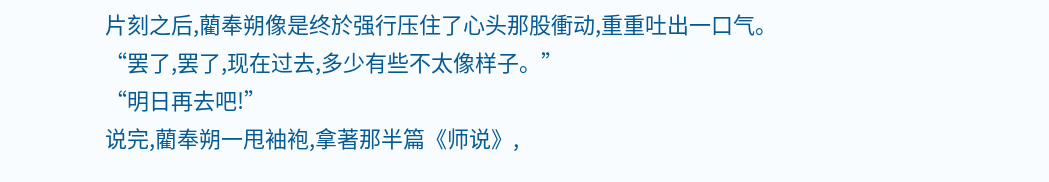片刻之后,藺奉朔像是终於强行压住了心头那股衝动,重重吐出一口气。
“罢了,罢了,现在过去,多少有些不太像样子。”
“明日再去吧!”
说完,藺奉朔一甩袖袍,拿著那半篇《师说》,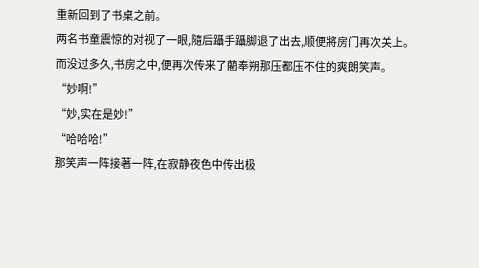重新回到了书桌之前。
两名书童震惊的对视了一眼,隨后躡手躡脚退了出去,顺便將房门再次关上。
而没过多久,书房之中,便再次传来了藺奉朔那压都压不住的爽朗笑声。
“妙啊!”
“妙,实在是妙!”
“哈哈哈!”
那笑声一阵接著一阵,在寂静夜色中传出极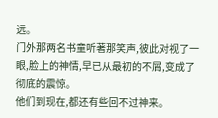远。
门外那两名书童听著那笑声,彼此对视了一眼,脸上的神情,早已从最初的不屑,变成了彻底的震惊。
他们到现在,都还有些回不过神来。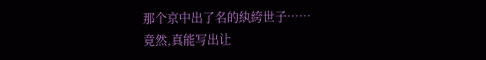那个京中出了名的紈絝世子……
竟然,真能写出让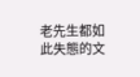老先生都如此失態的文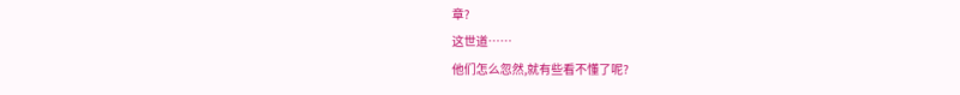章?
这世道……
他们怎么忽然,就有些看不懂了呢?